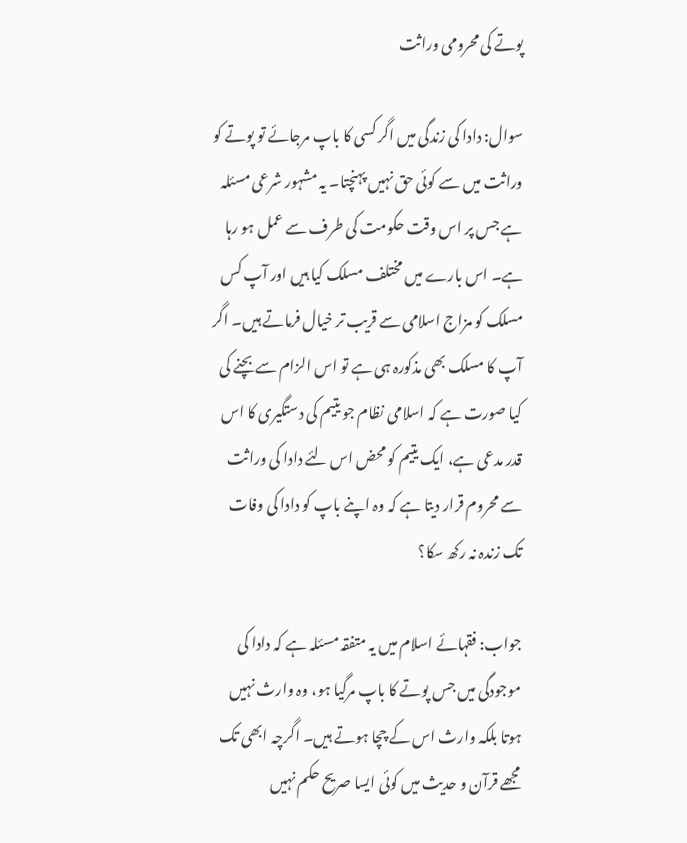پوتے کی محرومی وراثت

سوال: دادا کی زندگی میں اگر کسی کا باپ مرجائے تو پوتے کو وراثت میں سے کوئی حق نہیں پہنچتا۔ یہ مشہور شرعی مسئلہ ہے جس پر اس وقت حکومت کی طرف سے عمل ہو رہا ہے۔ اس بارے میں مختلف مسلک کیا ہیں اور آپ کس مسلک کو مزاج اسلامی سے قریب تر خیال فرماتے ہیں۔ اگر آپ کا مسلک بھی مذکورہ ہی ہے تو اس الزام سے بچنے کی کیا صورت ہے کہ اسلامی نظام جو یتیم کی دستگیری کا اس قدر مدعی ہے، ایک یتیم کو محض اس لئے دادا کی وراثت سے محروم قرار دیتا ہے کہ وہ اپنے باپ کو دادا کی وفات تک زندہ نہ رکھ سکا؟

جواب: فقہائے اسلام میں یہ متفقہ مسئلہ ہے کہ دادا کی موجودگی میں جس پوتے کا باپ مرگیا ہو، وہ وارث نہیں ہوتا بلکہ وارث اس کے چچا ہوتے ہیں۔ اگرچہ ابھی تک مجھے قرآن و حدیث میں کوئی ایسا صریح حکم نہیں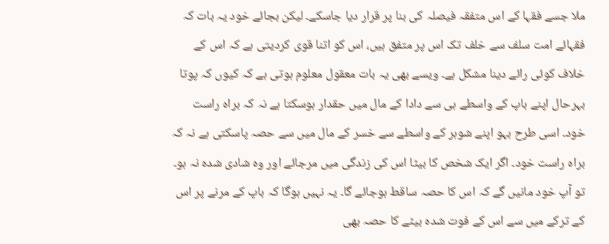ملا جسے فقہا کے اس متفقہ فیصلہ کی بنا پر قرار دیا جاسکے۔ لیکن بجائے خود یہ بات کہ فقہائے امت سلف سے خلف تک اس پر متفق ہیں، اس کو اتنا قوی کردیتی ہے کہ اس کے خلاف کوئی رائے دینا مشکل ہے۔ ویسے بھی یہ بات معقول معلوم ہوتی ہے کہ کیوں کہ پوتا بہرحال اپنے باپ کے واسطے ہی سے دادا کے مال میں حقدار ہوسکتا ہے نہ کہ براہ راست خود۔ اسی طرح بہو اپنے شوہر کے واسطے سے خسر کے مال میں سے حصہ پاسکتی ہے نہ کہ براہ راست خود۔ اگر ایک شخص کا بیٹا اس کی زندگی میں مرجائے اور وہ شادی شدہ نہ ہو۔ تو آپ خود مانیں گے کہ اس کا حصہ ساقط ہوجائے گا۔ یہ نہیں ہوگا کہ باپ کے مرنے پر اس کے ترکے میں سے اس کے فوت شدہ بیٹے کا حصہ بھی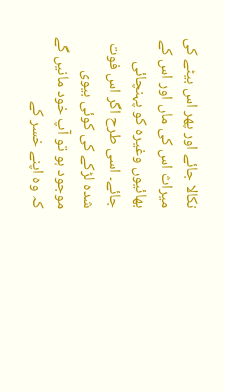نکالا جائے اور پھر اس بیٹے کی میراث اس کی ماں اور اس کے بھائیوں وغیرہ کو پہنچائی جائے۔ اسی طرح اگر اس فوت شدہ لڑکے کی کوئی بیوی موجود ہو تو آپ خود مانیں گے کہ وہ اپنے خسر کے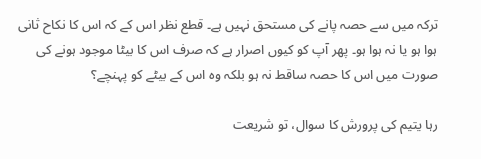ترکہ میں سے حصہ پانے کی مستحق نہیں ہے۔ قطع نظر اس کے کہ اس کا نکاح ثانی ہوا ہو یا نہ ہوا ہو۔ پھر آپ کو کیوں اصرار ہے کہ صرف اس کا بیٹا موجود ہونے کی صورت میں اس کا حصہ ساقط نہ ہو بلکہ وہ اس کے بیٹے کو پہنچے؟

رہا یتیم کی پرورش کا سوال، تو شریعت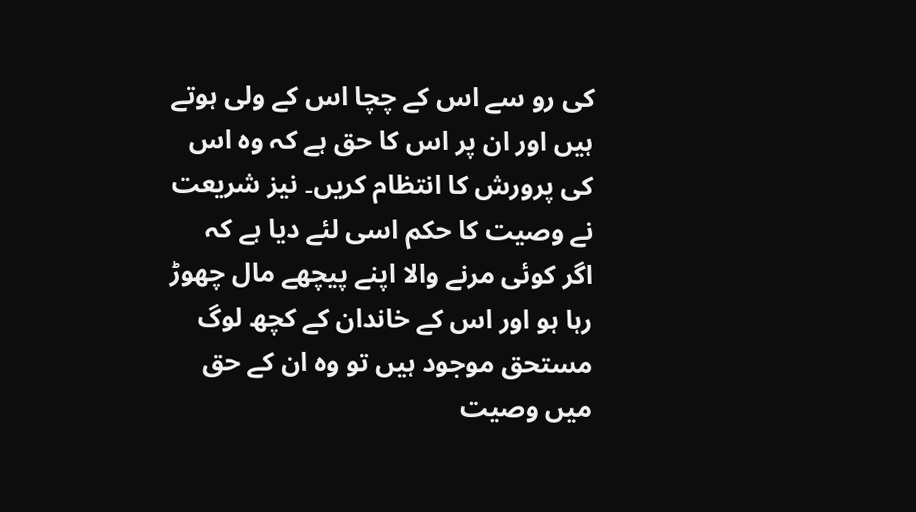کی رو سے اس کے چچا اس کے ولی ہوتے ہیں اور ان پر اس کا حق ہے کہ وہ اس کی پرورش کا انتظام کریں۔ نیز شریعت نے وصیت کا حکم اسی لئے دیا ہے کہ اگر کوئی مرنے والا اپنے پیچھے مال چھوڑ رہا ہو اور اس کے خاندان کے کچھ لوگ مستحق موجود ہیں تو وہ ان کے حق میں وصیت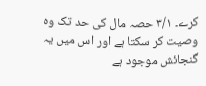کرے۔ ۳/۱ حصہ مال کی حد تک وہ وصیت کر سکتا ہے اور اس میں یہ گنجائش موجود ہے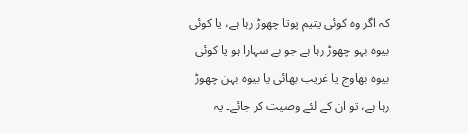کہ اگر وہ کوئی یتیم پوتا چھوڑ رہا ہے، یا کوئی بیوہ بہو چھوڑ رہا ہے جو بے سہارا ہو یا کوئی بیوہ بھاوج یا غریب بھائی یا بیوہ بہن چھوڑ رہا ہے، تو ان کے لئے وصیت کر جائے۔ یہ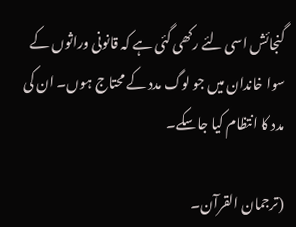گنجائش اسی لئے رکھی گئی ہے کہ قانونی وراثوں کے سوا خاندان میں جو لوگ مدد کے محتاج ہوں۔ ان کی مدد کا انتظام کیا جاسکے۔

(ترجمان القرآن۔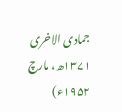جمادی الاخری ۱۳۷۱ھ، مارچ ۱۹۵۲ء)